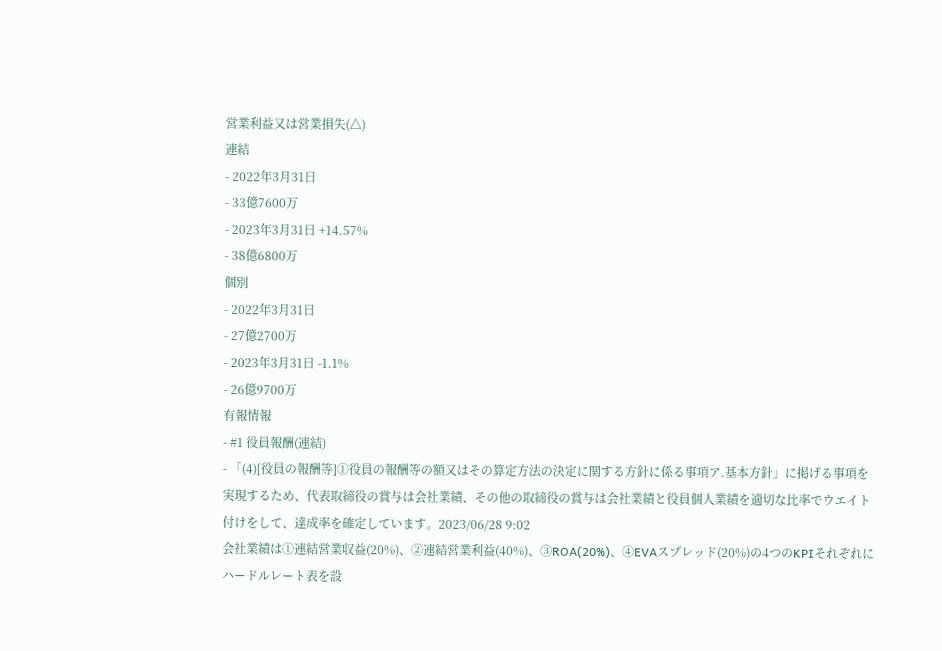営業利益又は営業損失(△)
連結
- 2022年3月31日
- 33億7600万
- 2023年3月31日 +14.57%
- 38億6800万
個別
- 2022年3月31日
- 27億2700万
- 2023年3月31日 -1.1%
- 26億9700万
有報情報
- #1 役員報酬(連結)
- 「(4)[役員の報酬等]①役員の報酬等の額又はその算定方法の決定に関する方針に係る事項ア.基本方針」に掲げる事項を実現するため、代表取締役の賞与は会社業績、その他の取締役の賞与は会社業績と役員個人業績を適切な比率でウエイト付けをして、達成率を確定しています。2023/06/28 9:02
会社業績は①連結営業収益(20%)、②連結営業利益(40%)、③ROA(20%)、④EVAスプレッド(20%)の4つのKPIそれぞれにハードルレート表を設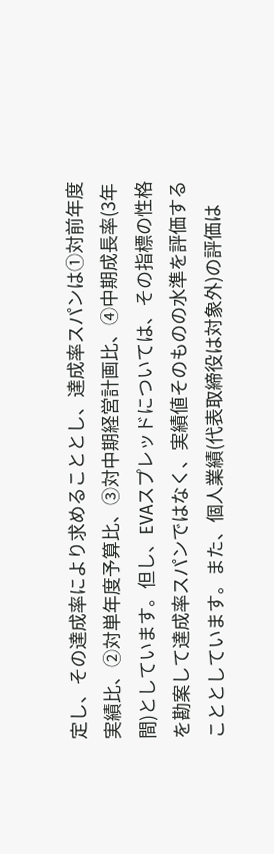定し、その達成率により求めることとし、達成率スパンは①対前年度実績比、②対単年度予算比、③対中期経営計画比、④中期成長率(3年間)としています。但し、EVAスプレッドについては、その指標の性格を勘案して達成率スパンではなく、実績値そのものの水準を評価することとしています。また、個人業績(代表取締役は対象外)の評価は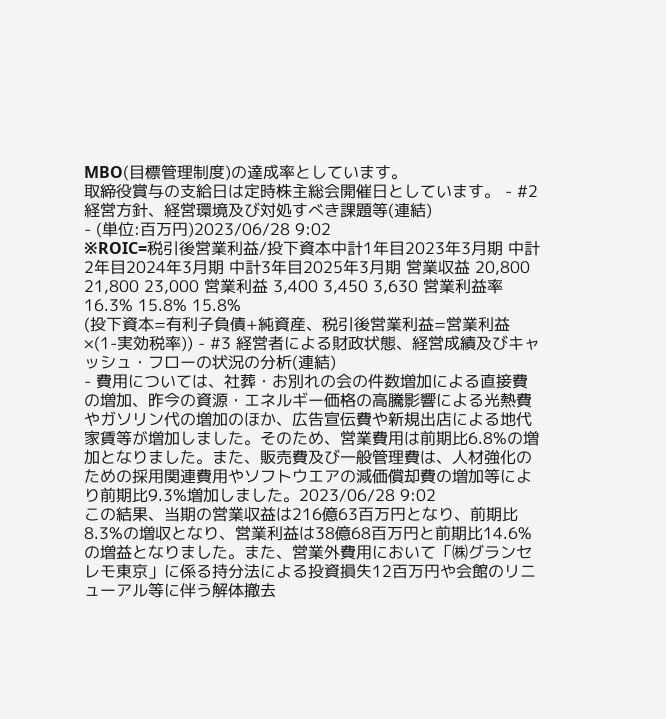MBO(目標管理制度)の達成率としています。
取締役賞与の支給日は定時株主総会開催日としています。 - #2 経営方針、経営環境及び対処すべき課題等(連結)
- (単位:百万円)2023/06/28 9:02
※ROIC=税引後営業利益/投下資本中計1年目2023年3月期 中計2年目2024年3月期 中計3年目2025年3月期 営業収益 20,800 21,800 23,000 営業利益 3,400 3,450 3,630 営業利益率 16.3% 15.8% 15.8%
(投下資本=有利子負債+純資産、税引後営業利益=営業利益×(1-実効税率)) - #3 経営者による財政状態、経営成績及びキャッシュ・フローの状況の分析(連結)
- 費用については、社葬・お別れの会の件数増加による直接費の増加、昨今の資源・エネルギー価格の高騰影響による光熱費やガソリン代の増加のほか、広告宣伝費や新規出店による地代家賃等が増加しました。そのため、営業費用は前期比6.8%の増加となりました。また、販売費及び一般管理費は、人材強化のための採用関連費用やソフトウエアの減価償却費の増加等により前期比9.3%増加しました。2023/06/28 9:02
この結果、当期の営業収益は216億63百万円となり、前期比8.3%の増収となり、営業利益は38億68百万円と前期比14.6%の増益となりました。また、営業外費用において「㈱グランセレモ東京」に係る持分法による投資損失12百万円や会館のリニューアル等に伴う解体撤去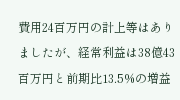費用24百万円の計上等はありましたが、経常利益は38億43百万円と前期比13.5%の増益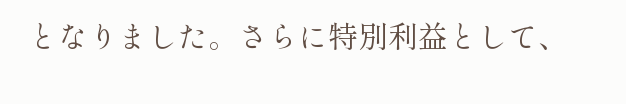となりました。さらに特別利益として、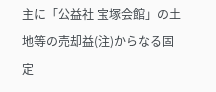主に「公益社 宝塚会館」の土地等の売却益(注)からなる固定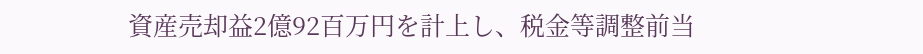資産売却益2億92百万円を計上し、税金等調整前当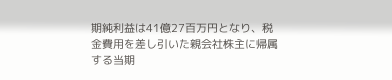期純利益は41億27百万円となり、税金費用を差し引いた親会社株主に帰属する当期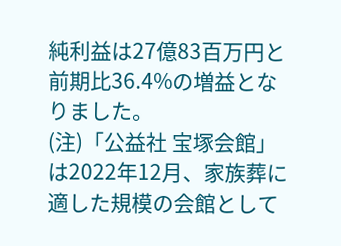純利益は27億83百万円と前期比36.4%の増益となりました。
(注)「公益社 宝塚会館」は2022年12月、家族葬に適した規模の会館として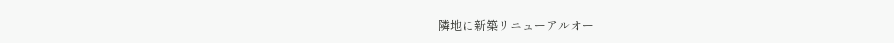隣地に新築リニューアルオー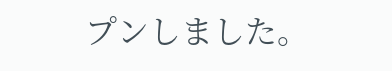プンしました。